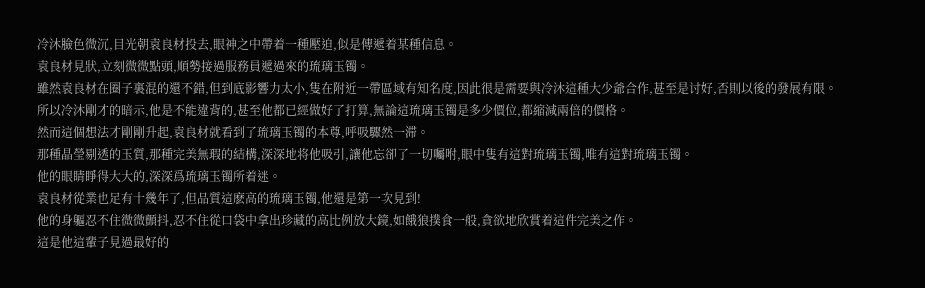冷沐臉色微沉,目光朝袁良材投去,眼神之中帶着一種壓迫,似是傳遞着某種信息。
袁良材見狀,立刻微微點頭,順勢接過服務員遞過來的琉璃玉镯。
雖然袁良材在圈子裏混的還不錯,但到底影響力太小,隻在附近一帶區域有知名度,因此很是需要與冷沐這種大少爺合作,甚至是讨好,否則以後的發展有限。
所以冷沐剛才的暗示,他是不能違背的,甚至他都已經做好了打算,無論這琉璃玉镯是多少價位,都縮減兩倍的價格。
然而這個想法才剛剛升起,袁良材就看到了琉璃玉镯的本尊,呼吸驟然一滞。
那種晶瑩剔透的玉質,那種完美無瑕的結構,深深地将他吸引,讓他忘卻了一切囑咐,眼中隻有這對琉璃玉镯,唯有這對琉璃玉镯。
他的眼睛睜得大大的,深深爲琉璃玉镯所着迷。
袁良材從業也足有十幾年了,但品質這麽高的琉璃玉镯,他還是第一次見到!
他的身軀忍不住微微顫抖,忍不住從口袋中拿出珍藏的高比例放大鏡,如餓狼撲食一般,貪欲地欣賞着這件完美之作。
這是他這輩子見過最好的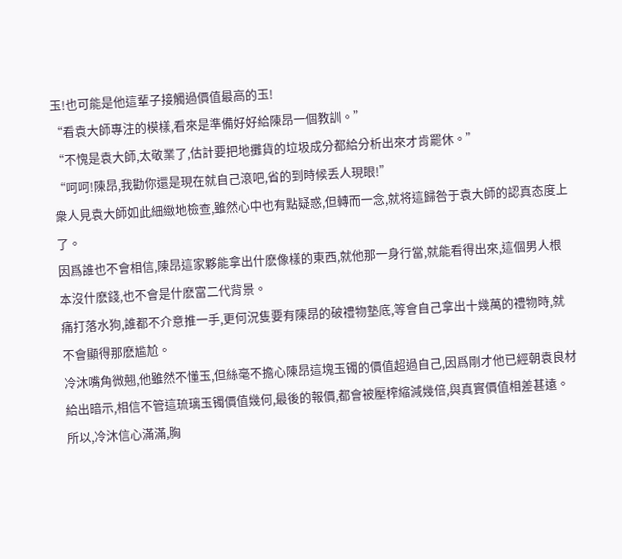玉!也可能是他這輩子接觸過價值最高的玉!
“看袁大師專注的模樣,看來是準備好好給陳昂一個教訓。”
“不愧是袁大師,太敬業了,估計要把地攤貨的垃圾成分都給分析出來才肯罷休。”
“呵呵!陳昂,我勸你還是現在就自己滾吧,省的到時候丢人現眼!”
衆人見袁大師如此細緻地檢查,雖然心中也有點疑惑,但轉而一念,就将這歸咎于袁大師的認真态度上了。
因爲誰也不會相信,陳昂這家夥能拿出什麽像樣的東西,就他那一身行當,就能看得出來,這個男人根本沒什麽錢,也不會是什麽富二代背景。
痛打落水狗,誰都不介意推一手,更何況隻要有陳昂的破禮物墊底,等會自己拿出十幾萬的禮物時,就不會顯得那麽尴尬。
冷沐嘴角微翹,他雖然不懂玉,但絲毫不擔心陳昂這塊玉镯的價值超過自己,因爲剛才他已經朝袁良材給出暗示,相信不管這琉璃玉镯價值幾何,最後的報價,都會被壓榨縮減幾倍,與真實價值相差甚遠。
所以,冷沐信心滿滿,胸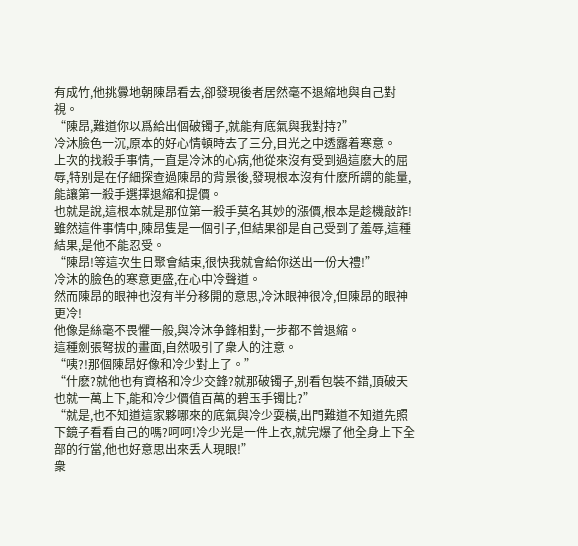有成竹,他挑釁地朝陳昂看去,卻發現後者居然毫不退縮地與自己對視。
“陳昂,難道你以爲給出個破镯子,就能有底氣與我對持?”
冷沐臉色一沉,原本的好心情頓時去了三分,目光之中透露着寒意。
上次的找殺手事情,一直是冷沐的心病,他從來沒有受到過這麽大的屈辱,特别是在仔細探查過陳昂的背景後,發現根本沒有什麽所謂的能量,能讓第一殺手選擇退縮和提價。
也就是說,這根本就是那位第一殺手莫名其妙的漲價,根本是趁機敲詐!
雖然這件事情中,陳昂隻是一個引子,但結果卻是自己受到了羞辱,這種結果,是他不能忍受。
“陳昂!等這次生日聚會結束,很快我就會給你送出一份大禮!”
冷沐的臉色的寒意更盛,在心中冷聲道。
然而陳昂的眼神也沒有半分移開的意思,冷沐眼神很冷,但陳昂的眼神更冷!
他像是絲毫不畏懼一般,與冷沐争鋒相對,一步都不曾退縮。
這種劍張弩拔的畫面,自然吸引了衆人的注意。
“咦?!那個陳昂好像和冷少對上了。”
“什麽?就他也有資格和冷少交鋒?就那破镯子,别看包裝不錯,頂破天也就一萬上下,能和冷少價值百萬的碧玉手镯比?”
“就是,也不知道這家夥哪來的底氣與冷少耍橫,出門難道不知道先照下鏡子看看自己的嗎?呵呵!冷少光是一件上衣,就完爆了他全身上下全部的行當,他也好意思出來丢人現眼!”
衆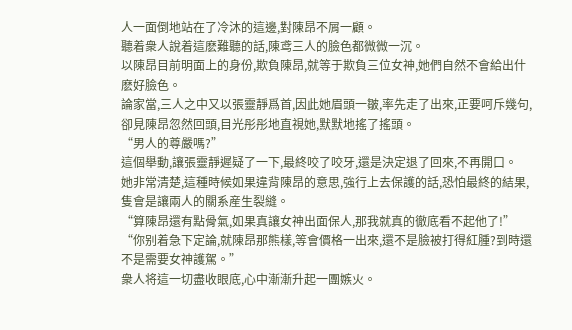人一面倒地站在了冷沐的這邊,對陳昂不屑一顧。
聽着衆人說着這麽難聽的話,陳鸢三人的臉色都微微一沉。
以陳昂目前明面上的身份,欺負陳昂,就等于欺負三位女神,她們自然不會給出什麽好臉色。
論家當,三人之中又以張靈靜爲首,因此她眉頭一皺,率先走了出來,正要呵斥幾句,卻見陳昂忽然回頭,目光彤彤地直視她,默默地搖了搖頭。
“男人的尊嚴嗎?”
這個舉動,讓張靈靜遲疑了一下,最終咬了咬牙,還是決定退了回來,不再開口。
她非常清楚,這種時候如果違背陳昂的意思,強行上去保護的話,恐怕最終的結果,隻會是讓兩人的關系産生裂縫。
“算陳昂還有點骨氣,如果真讓女神出面保人,那我就真的徹底看不起他了!”
“你别着急下定論,就陳昂那熊樣,等會價格一出來,還不是臉被打得紅腫?到時還不是需要女神護駕。”
衆人将這一切盡收眼底,心中漸漸升起一團嫉火。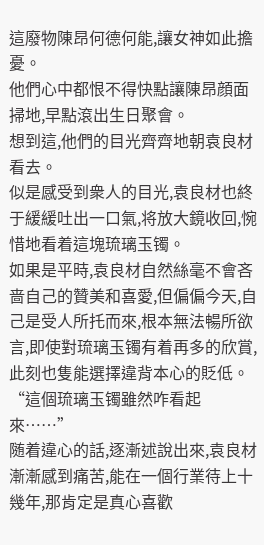這廢物陳昂何德何能,讓女神如此擔憂。
他們心中都恨不得快點讓陳昂顔面掃地,早點滾出生日聚會。
想到這,他們的目光齊齊地朝袁良材看去。
似是感受到衆人的目光,袁良材也終于緩緩吐出一口氣,将放大鏡收回,惋惜地看着這塊琉璃玉镯。
如果是平時,袁良材自然絲毫不會吝啬自己的贊美和喜愛,但偏偏今天,自己是受人所托而來,根本無法暢所欲言,即使對琉璃玉镯有着再多的欣賞,此刻也隻能選擇違背本心的貶低。
“這個琉璃玉镯雖然咋看起來……”
随着違心的話,逐漸述說出來,袁良材漸漸感到痛苦,能在一個行業待上十幾年,那肯定是真心喜歡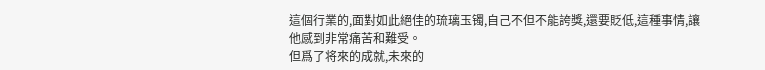這個行業的,面對如此絕佳的琉璃玉镯,自己不但不能誇獎,還要貶低,這種事情,讓他感到非常痛苦和難受。
但爲了将來的成就,未來的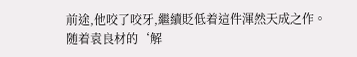前途,他咬了咬牙,繼續貶低着這件渾然天成之作。
随着袁良材的‘解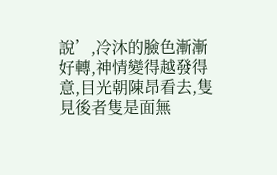說’,冷沐的臉色漸漸好轉,神情變得越發得意,目光朝陳昂看去,隻見後者隻是面無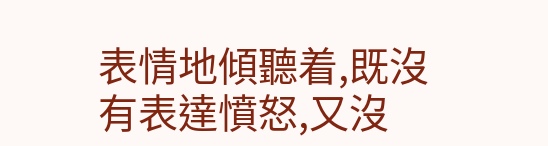表情地傾聽着,既沒有表達憤怒,又沒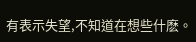有表示失望,不知道在想些什麽。